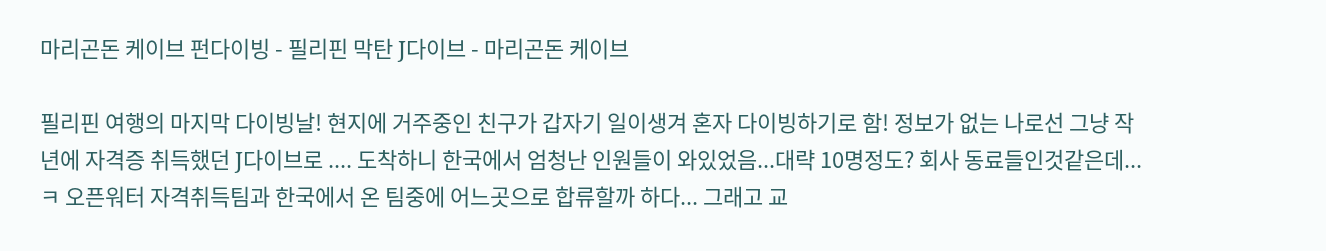마리곤돈 케이브 펀다이빙 - 필리핀 막탄 J다이브 - 마리곤돈 케이브

필리핀 여행의 마지막 다이빙날! 현지에 거주중인 친구가 갑자기 일이생겨 혼자 다이빙하기로 함! 정보가 없는 나로선 그냥 작년에 자격증 취득했던 J다이브로 .... 도착하니 한국에서 엄청난 인원들이 와있었음...대략 10명정도? 회사 동료들인것같은데...ㅋ 오픈워터 자격취득팀과 한국에서 온 팀중에 어느곳으로 합류할까 하다... 그래고 교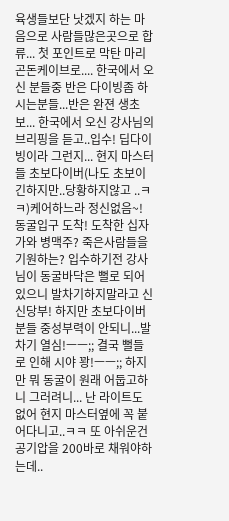육생들보단 낫겠지 하는 마음으로 사람들많은곳으로 합류... 첫 포인트로 막탄 마리곤돈케이브로.... 한국에서 오신 분들중 반은 다이빙좀 하시는분들...반은 완젼 생초보... 한국에서 오신 강사님의 브리핑을 듣고..입수! 딥다이빙이라 그런지... 현지 마스터들 초보다이버(나도 초보이긴하지만..당황하지않고 ..ㅋㅋ)케어하느라 정신없음~! 동굴입구 도착! 도착한 십자가와 병맥주? 죽은사람들을 기원하는? 입수하기전 강사님이 동굴바닥은 뻘로 되어있으니 발차기하지말라고 신신당부! 하지만 초보다이버분들 중성부력이 안되니...발차기 열심!ㅡㅡ;; 결국 뻘들로 인해 시야 꽝!ㅡㅡ;; 하지만 뭐 동굴이 원래 어둡고하니 그러려니... 난 라이트도 없어 현지 마스터옆에 꼭 붙어다니고..ㅋㅋ 또 아쉬운건 공기압을 200바로 채워야하는데..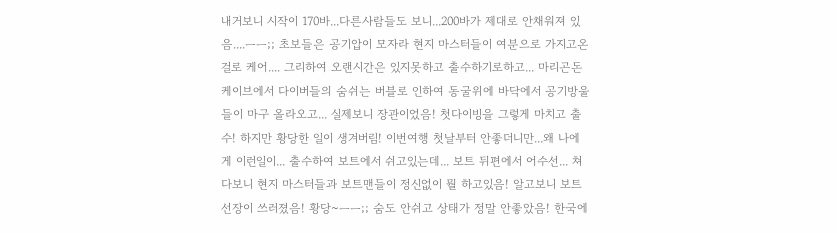내거보니 시작이 170바...다른사람들도 보니...200바가 제대로 안채워져 있음....ㅡㅡ;; 초보들은 공기압이 모자라 현지 마스터들이 여분으로 가지고온걸로 케어.... 그리하여 오랜시간은 있지못하고 출수하기로하고... 마리곤돈케이브에서 다이버들의 숨쉬는 버블로 인하여 동굴위에 바닥에서 공기방울들이 마구 올라오고... 실제보니 장관이었음! 첫다이빙을 그렇게 마치고 출수! 하지만 황당한 일이 생겨버림! 이번여행 첫날부터 안좋더니만...왜 나에게 이런일이... 출수하여 보트에서 쉬고있는데... 보트 뒤편에서 어수선... 쳐다보니 현지 마스터들과 보트맨들이 정신없이 뭘 하고있음! 알고보니 보트선장이 쓰러졌음! 황당~ㅡㅡ;; 숨도 안쉬고 상태가 정말 안좋았음! 한국에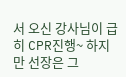서 오신 강사님이 급히 CPR진행~ 하지만 선장은 그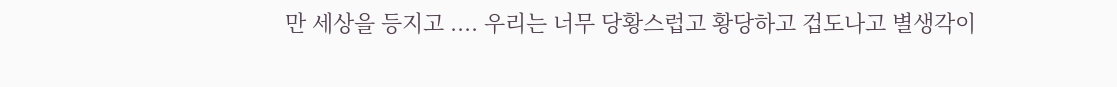만 세상을 등지고 .... 우리는 너무 당황스럽고 황당하고 겁도나고 별생각이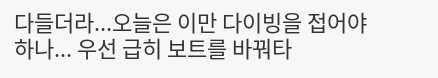다들더라...오늘은 이만 다이빙을 접어야하나... 우선 급히 보트를 바꿔타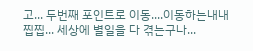고... 두번째 포인트로 이동....이동하는내내 찝찝... 세상에 별일을 다 겪는구나...